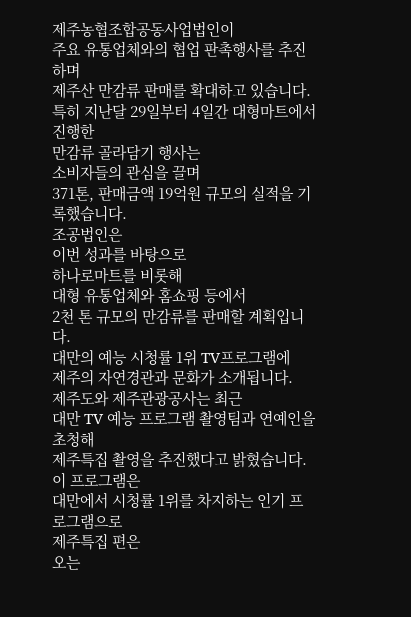제주농협조합공동사업법인이
주요 유통업체와의 협업 판촉행사를 추진하며
제주산 만감류 판매를 확대하고 있습니다.
특히 지난달 29일부터 4일간 대형마트에서 진행한
만감류 골라담기 행사는
소비자들의 관심을 끌며
371톤, 판매금액 19억원 규모의 실적을 기록했습니다.
조공법인은
이번 성과를 바탕으로
하나로마트를 비롯해
대형 유통업체와 홈쇼핑 등에서
2천 톤 규모의 만감류를 판매할 계획입니다.
대만의 예능 시청률 1위 TV프로그램에
제주의 자연경관과 문화가 소개됩니다.
제주도와 제주관광공사는 최근
대만 TV 예능 프로그램 촬영팀과 연예인을 초청해
제주특집 촬영을 추진했다고 밝혔습니다.
이 프로그램은
대만에서 시청률 1위를 차지하는 인기 프로그램으로
제주특집 편은
오는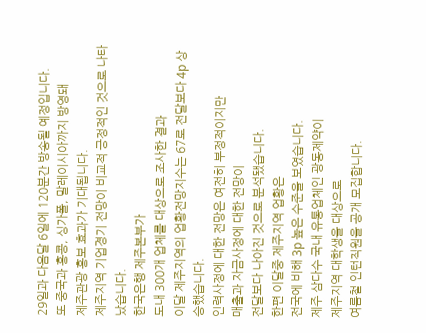29일과 다음달 6일에 120분간 방송될 예정입니다.
또 중국과 홍콩, 싱가폴, 말레이시아까지 방영돼
제주관광 홍보 효과가 기대됩니다.
제주지역 기업경기 전망이 비교적 긍정적인 것으로 나타났습니다.
한국은행 제주본부가
도내 300개 업체를 대상으로 조사한 결과
이달 제주지역의 업황전망지수는 67로 전달보다 4p 상승했습니다.
인력사정에 대한 전망은 여전히 부정적이지만
매출과 자금사정에 대한 전망이
전달보다 나아진 것으로 분석됐습니다.
한편 이달중 제주지역 업황은
전국에 비해 3p 높은 수준을 보였습니다.
제주 삼다수 국내 유통업체인 광동제약이
제주지역 대학생을 대상으로
여름철 인턴직원을 공개 모집합니다.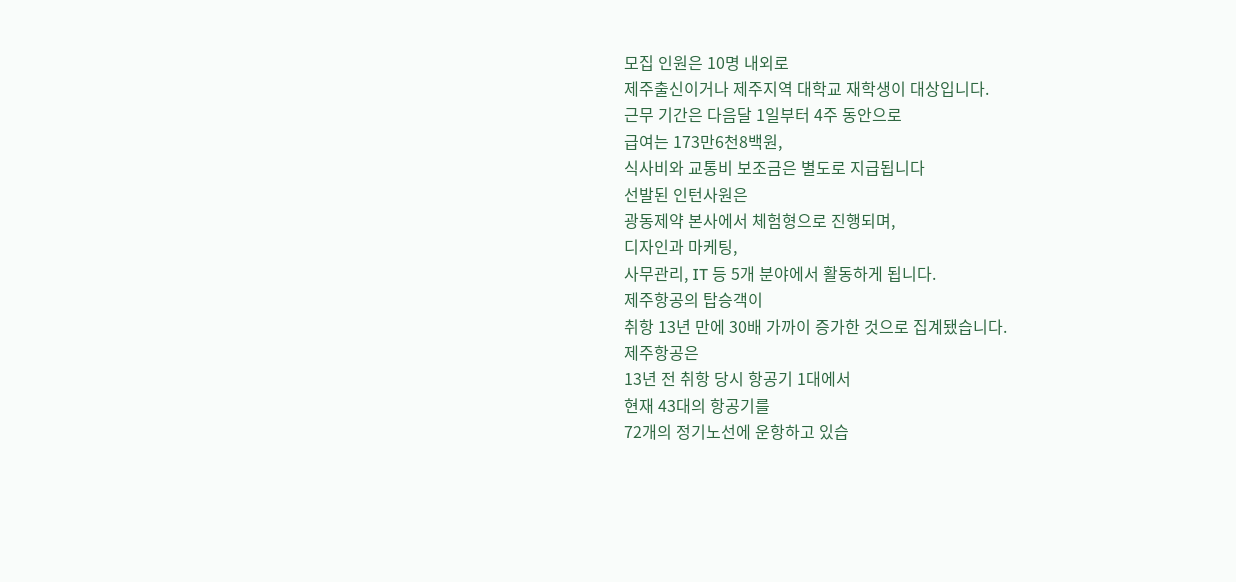모집 인원은 10명 내외로
제주출신이거나 제주지역 대학교 재학생이 대상입니다.
근무 기간은 다음달 1일부터 4주 동안으로
급여는 173만6천8백원,
식사비와 교통비 보조금은 별도로 지급됩니다
선발된 인턴사원은
광동제약 본사에서 체험형으로 진행되며,
디자인과 마케팅,
사무관리, IT 등 5개 분야에서 활동하게 됩니다.
제주항공의 탑승객이
취항 13년 만에 30배 가까이 증가한 것으로 집계됐습니다.
제주항공은
13년 전 취항 당시 항공기 1대에서
현재 43대의 항공기를
72개의 정기노선에 운항하고 있습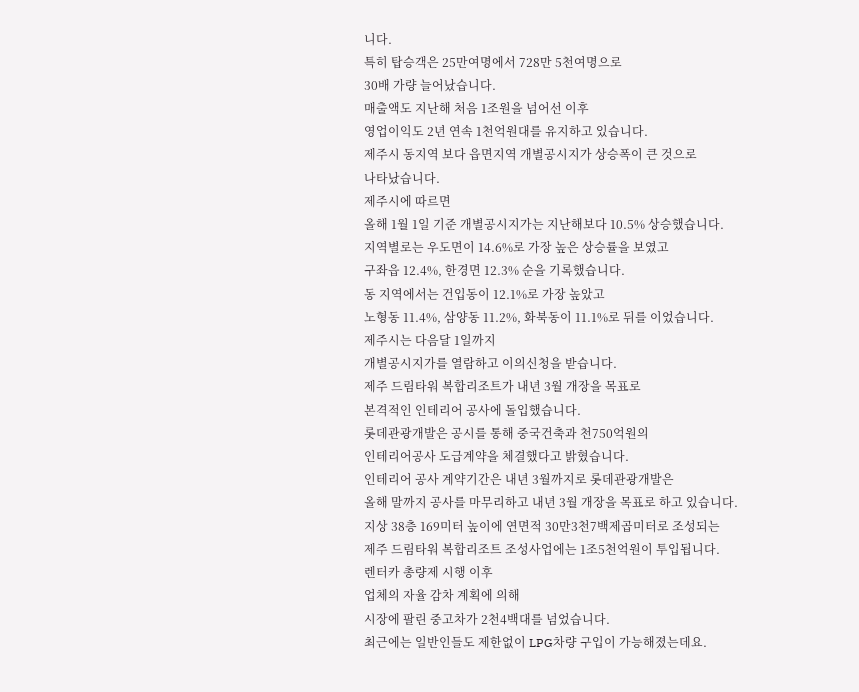니다.
특히 탑승객은 25만여명에서 728만 5천여명으로
30배 가량 늘어났습니다.
매출액도 지난해 처음 1조원을 넘어선 이후
영업이익도 2년 연속 1천억원대를 유지하고 있습니다.
제주시 동지역 보다 읍면지역 개별공시지가 상승폭이 큰 것으로
나타났습니다.
제주시에 따르면
올해 1월 1일 기준 개별공시지가는 지난해보다 10.5% 상승했습니다.
지역별로는 우도면이 14.6%로 가장 높은 상승률을 보였고
구좌읍 12.4%, 한경면 12.3% 순을 기록했습니다.
동 지역에서는 건입동이 12.1%로 가장 높았고
노형동 11.4%, 삼양동 11.2%, 화북동이 11.1%로 뒤를 이었습니다.
제주시는 다음달 1일까지
개별공시지가를 열람하고 이의신청을 받습니다.
제주 드림타워 복합리조트가 내년 3월 개장을 목표로
본격적인 인테리어 공사에 돌입했습니다.
롯데관광개발은 공시를 통해 중국건축과 천750억원의
인테리어공사 도급계약을 체결했다고 밝혔습니다.
인테리어 공사 계약기간은 내년 3월까지로 롯데관광개발은
올해 말까지 공사를 마무리하고 내년 3월 개장을 목표로 하고 있습니다.
지상 38층 169미터 높이에 연면적 30만3천7백제곱미터로 조성되는
제주 드림타워 복합리조트 조성사업에는 1조5천억원이 투입됩니다.
렌터카 총량제 시행 이후
업체의 자율 감차 계획에 의해
시장에 팔린 중고차가 2천4백대를 넘었습니다.
최근에는 일반인들도 제한없이 LPG차량 구입이 가능해졌는데요.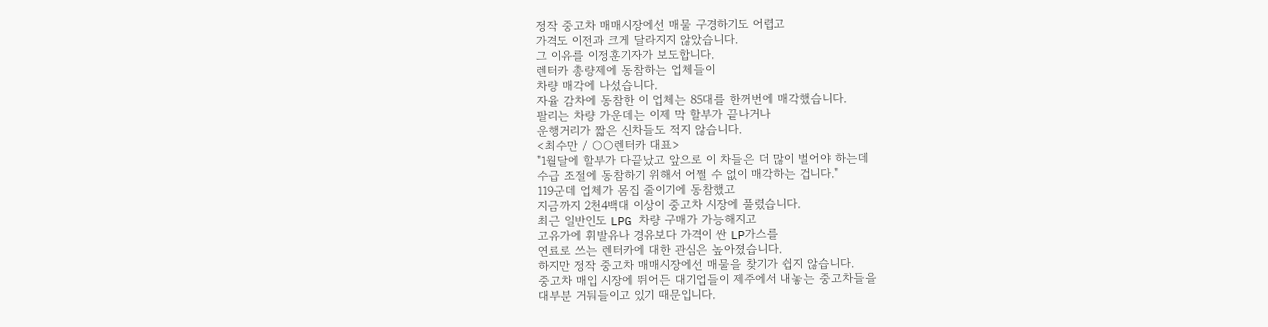정작 중고차 매매시장에선 매물 구경하기도 어렵고
가격도 이전과 크게 달라지지 않았습니다.
그 이유를 이정훈기자가 보도합니다.
렌터카 총량제에 동참하는 업체들이
차량 매각에 나섰습니다.
자율 감차에 동참한 이 업체는 85대를 한꺼번에 매각했습니다.
팔리는 차량 가운데는 이제 막 할부가 끝나거나
운행거리가 짧은 신차들도 적지 않습니다.
<최수만 / ○○렌터카 대표>
"1월달에 할부가 다끝났고 앞으로 이 차들은 더 많이 벌어야 하는데
수급 조절에 동참하기 위해서 어쩔 수 없이 매각하는 겁니다."
119군데 업체가 몸집 줄이기에 동참했고
지금까지 2천4백대 이상이 중고차 시장에 풀렸습니다.
최근 일반인도 LPG 차량 구매가 가능해지고
고유가에 휘발유나 경유보다 가격이 싼 LP가스를
연료로 쓰는 렌터카에 대한 관심은 높아졌습니다.
하지만 정작 중고차 매매시장에선 매물을 찾기가 쉽지 않습니다.
중고차 매입 시장에 뛰어든 대기업들이 제주에서 내놓는 중고차들을
대부분 거둬들이고 있기 때문입니다.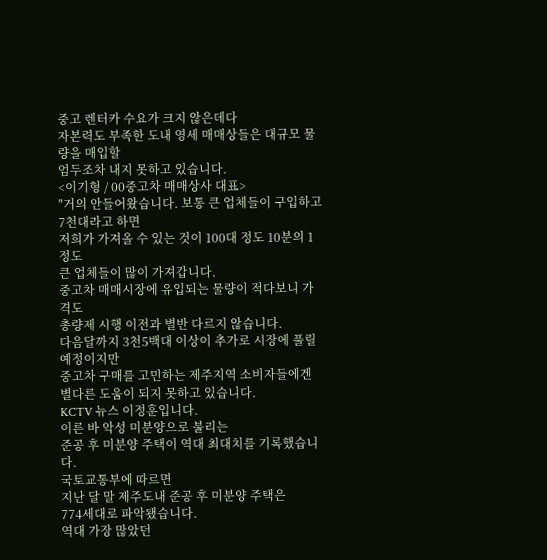중고 렌터카 수요가 크지 않은데다
자본력도 부족한 도내 영세 매매상들은 대규모 물량을 매입할
엄두조차 내지 못하고 있습니다.
<이기형 / 00중고차 매매상사 대표>
"거의 안들어왔습니다. 보통 큰 업체들이 구입하고 7천대라고 하면
저희가 가져올 수 있는 것이 100대 정도 10분의 1 정도
큰 업체들이 많이 가져갑니다.
중고차 매매시장에 유입되는 물량이 적다보니 가격도
총량제 시행 이전과 별반 다르지 않습니다.
다음달까지 3천5백대 이상이 추가로 시장에 풀릴 예정이지만
중고차 구매를 고민하는 제주지역 소비자들에겐
별다른 도움이 되지 못하고 있습니다.
KCTV 뉴스 이정훈입니다.
이른 바 악성 미분양으로 불리는
준공 후 미분양 주택이 역대 최대치를 기록했습니다.
국토교통부에 따르면
지난 달 말 제주도내 준공 후 미분양 주택은
774세대로 파악됐습니다.
역대 가장 많았던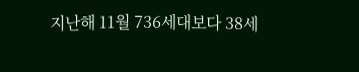지난해 11월 736세대보다 38세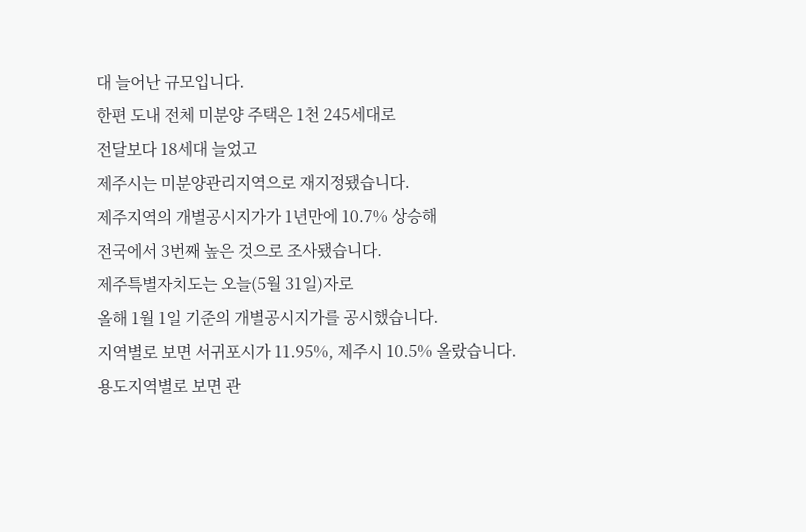대 늘어난 규모입니다.
한편 도내 전체 미분양 주택은 1천 245세대로
전달보다 18세대 늘었고
제주시는 미분양관리지역으로 재지정됐습니다.
제주지역의 개별공시지가가 1년만에 10.7% 상승해
전국에서 3번째 높은 것으로 조사됐습니다.
제주특별자치도는 오늘(5월 31일)자로
올해 1월 1일 기준의 개별공시지가를 공시했습니다.
지역별로 보면 서귀포시가 11.95%, 제주시 10.5% 올랐습니다.
용도지역별로 보면 관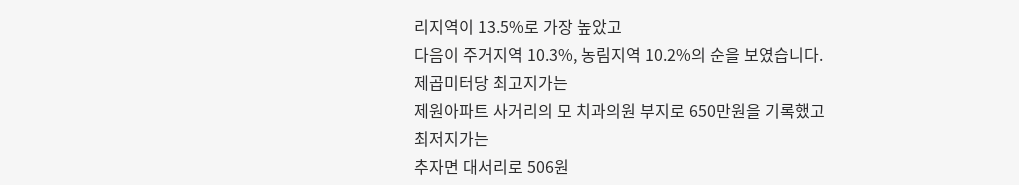리지역이 13.5%로 가장 높았고
다음이 주거지역 10.3%, 농림지역 10.2%의 순을 보였습니다.
제곱미터당 최고지가는
제원아파트 사거리의 모 치과의원 부지로 650만원을 기록했고
최저지가는
추자면 대서리로 506원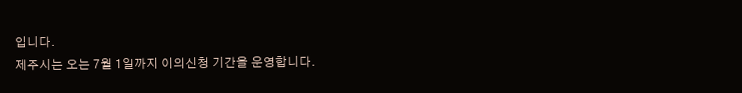입니다.
제주시는 오는 7월 1일까지 이의신청 기간을 운영합니다.